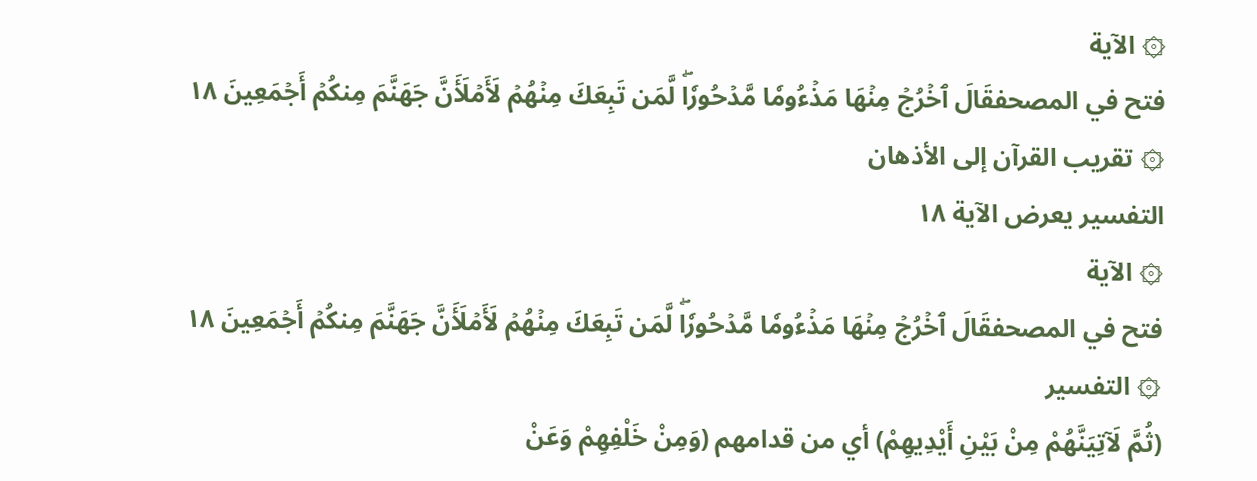۞ الآية
فتح في المصحفقَالَ ٱخۡرُجۡ مِنۡهَا مَذۡءُومٗا مَّدۡحُورٗاۖ لَّمَن تَبِعَكَ مِنۡهُمۡ لَأَمۡلَأَنَّ جَهَنَّمَ مِنكُمۡ أَجۡمَعِينَ ١٨
۞ تقريب القرآن إلى الأذهان
التفسير يعرض الآية ١٨
۞ الآية
فتح في المصحفقَالَ ٱخۡرُجۡ مِنۡهَا مَذۡءُومٗا مَّدۡحُورٗاۖ لَّمَن تَبِعَكَ مِنۡهُمۡ لَأَمۡلَأَنَّ جَهَنَّمَ مِنكُمۡ أَجۡمَعِينَ ١٨
۞ التفسير
(ثُمَّ لَآتِيَنَّهُمْ مِنْ بَيْنِ أَيْدِيهِمْ) أي من قدامهم (وَمِنْ خَلْفِهِمْ وَعَنْ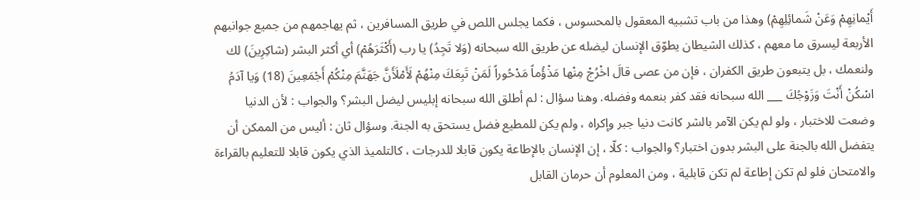أَيْمانِهِمْ وَعَنْ شَمائِلِهِمْ) وهذا من باب تشبيه المعقول بالمحسوس ، فكما يجلس اللص في طريق المسافرين ، ثم يهاجمهم من جميع جوانبهم الأربعة ليسرق ما معهم ، كذلك الشيطان يطوّق الإنسان ليضله عن طريق الله سبحانه (وَلا تَجِدُ) يا رب (أَكْثَرَهُمْ) أي أكثر البشر (شاكِرِينَ) لك ولنعمك ، بل يتبعون طريق الكفران ، فإن من عصى قالَ اخْرُجْ مِنْها مَذْؤُماً مَدْحُوراً لَمَنْ تَبِعَكَ مِنْهُمْ لَأَمْلَأَنَّ جَهَنَّمَ مِنْكُمْ أَجْمَعِينَ (18) وَيا آدَمُ اسْكُنْ أَنْتَ وَزَوْجُكَ ___ الله سبحانه فقد كفر بنعمه وفضله. وهنا سؤال : لم أطلق الله سبحانه إبليس ليضل البشر؟ والجواب : لأن الدنيا وضعت للاختبار ، ولو لم يكن الآمر بالشر كانت دنيا جبر وإكراه ، ولم يكن للمطيع فضل يستحق به الجنة. وسؤال ثان : أليس من الممكن أن يتفضل الله بالجنة على البشر بدون اختبار؟ والجواب : كلّا ، إن الإنسان بالإطاعة يكون قابلا للدرجات ، كالتلميذ الذي يكون قابلا للتعليم بالقراءة والامتحان فلو لم تكن إطاعة لم تكن قابلية ، ومن المعلوم أن حرمان القابل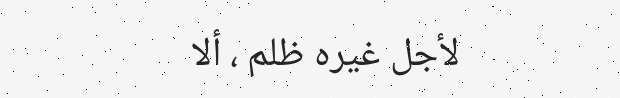لأجل غيره ظلم ، ألا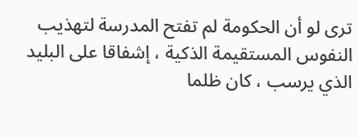ترى لو أن الحكومة لم تفتح المدرسة لتهذيب النفوس المستقيمة الذكية ، إشفاقا على البليد الذي يرسب ، كان ظلما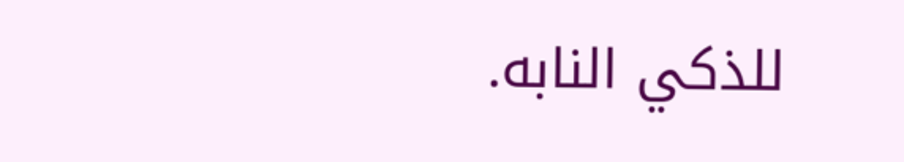للذكي النابه.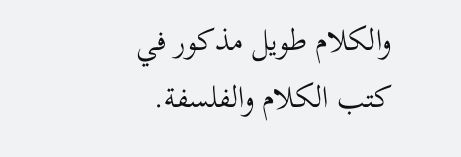والكلام طويل مذكور في كتب الكلام والفلسفة.